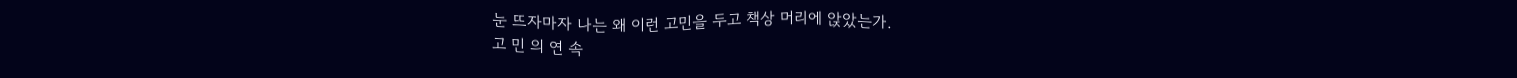눈 뜨자마자 나는 왜 이런 고민을 두고 책상 머리에 앉았는가.
고 민 의 연 속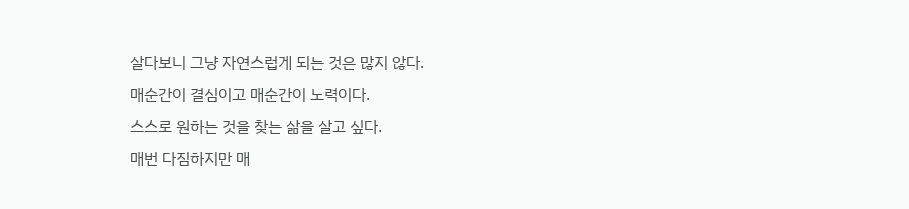살다보니 그냥 자연스럽게 되는 것은 많지 않다.
매순간이 결심이고 매순간이 노력이다.
스스로 원하는 것을 찾는 삶을 살고 싶다.
매번 다짐하지만 매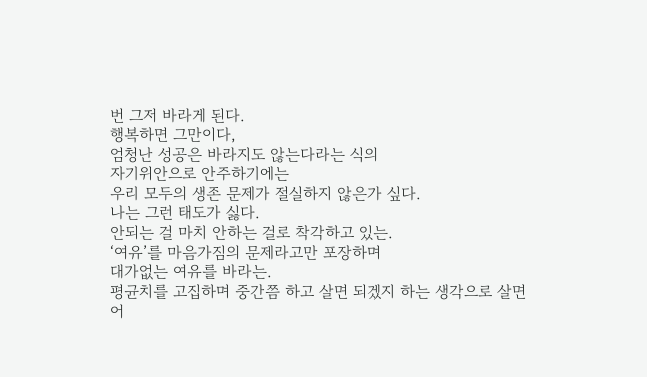번 그저 바라게 된다.
행복하면 그만이다,
엄청난 성공은 바라지도 않는다라는 식의
자기위안으로 안주하기에는
우리 모두의 생존 문제가 절실하지 않은가 싶다.
나는 그런 태도가 싫다.
안되는 걸 마치 안하는 걸로 착각하고 있는.
‘여유’를 마음가짐의 문제라고만 포장하며
대가없는 여유를 바라는.
평균치를 고집하며 중간쯤 하고 살면 되겠지 하는 생각으로 살면
어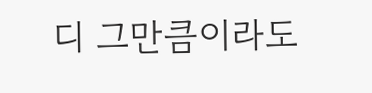디 그만큼이라도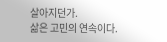살아지던가.
삶은 고민의 연속이다.